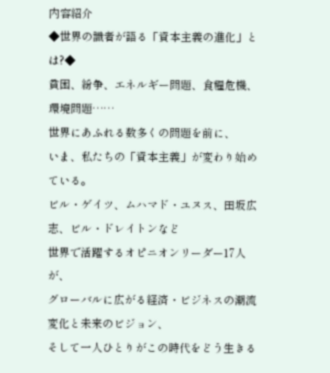内容紹介
◆世界の識者が語る「資本主義の進化」とは?◆
貧困、紛争、エネルギー問題、食糧危機、環境問題……
世界にあふれる数多くの問題を前に、
いま、私たちの「資本主義」が変わり始めている。
ビル・ゲイツ、ムハマド・ユヌス、田坂広志、ビル・ドレイトンなど
世界で活躍するオピニオンリーダー17人が、
グローバルに広がる経済・ビジネスの潮流変化と未来のビジョン、
そして一人ひとりがこの時代をどう生きる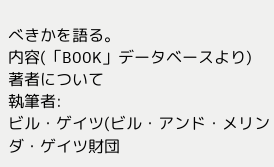べきかを語る。
内容(「BOOK」データベースより)
著者について
執筆者:
ビル・ゲイツ(ビル・アンド・メリンダ・ゲイツ財団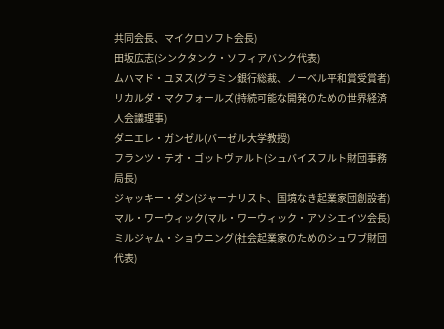共同会長、マイクロソフト会長)
田坂広志(シンクタンク・ソフィアバンク代表)
ムハマド・ユヌス(グラミン銀行総裁、ノーベル平和賞受賞者)
リカルダ・マクフォールズ(持続可能な開発のための世界経済人会議理事)
ダニエレ・ガンゼル(バーゼル大学教授)
フランツ・テオ・ゴットヴァルト(シュバイスフルト財団事務局長)
ジャッキー・ダン(ジャーナリスト、国境なき起業家団創設者)
マル・ワーウィック(マル・ワーウィック・アソシエイツ会長)
ミルジャム・ショウニング(社会起業家のためのシュワブ財団代表)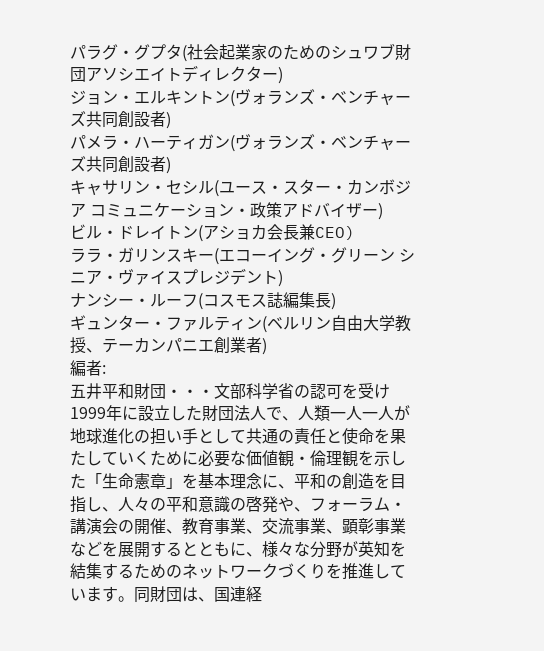パラグ・グプタ(社会起業家のためのシュワブ財団アソシエイトディレクター)
ジョン・エルキントン(ヴォランズ・ベンチャーズ共同創設者)
パメラ・ハーティガン(ヴォランズ・ベンチャーズ共同創設者)
キャサリン・セシル(ユース・スター・カンボジア コミュニケーション・政策アドバイザー)
ビル・ドレイトン(アショカ会長兼CEO)
ララ・ガリンスキー(エコーイング・グリーン シニア・ヴァイスプレジデント)
ナンシー・ルーフ(コスモス誌編集長)
ギュンター・ファルティン(ベルリン自由大学教授、テーカンパニエ創業者)
編者:
五井平和財団・・・文部科学省の認可を受け1999年に設立した財団法人で、人類一人一人が地球進化の担い手として共通の責任と使命を果たしていくために必要な価値観・倫理観を示した「生命憲章」を基本理念に、平和の創造を目指し、人々の平和意識の啓発や、フォーラム・講演会の開催、教育事業、交流事業、顕彰事業などを展開するとともに、様々な分野が英知を結集するためのネットワークづくりを推進しています。同財団は、国連経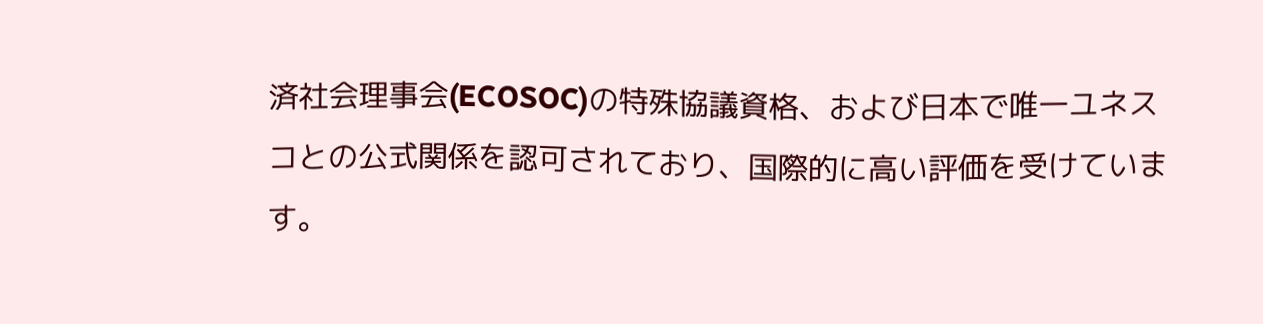済社会理事会(ECOSOC)の特殊協議資格、および日本で唯一ユネスコとの公式関係を認可されており、国際的に高い評価を受けています。